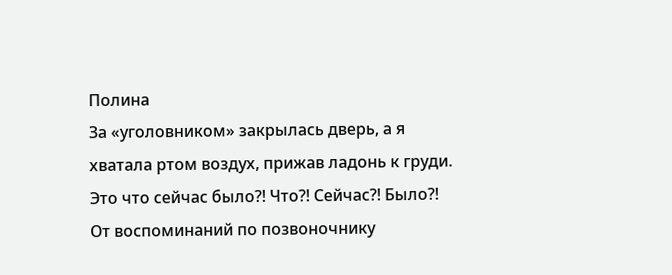Полина
За «уголовником» закрылась дверь, а я хватала ртом воздух, прижав ладонь к груди.
Это что сейчас было?! Что?! Сейчас?! Было?! От воспоминаний по позвоночнику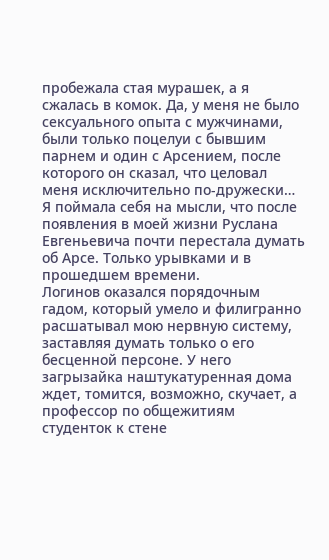пробежала стая мурашек, а я сжалась в комок. Да, у меня не было сексуального опыта с мужчинами, были только поцелуи с бывшим парнем и один с Арсением, после которого он сказал, что целовал меня исключительно по-дружески…
Я поймала себя на мысли, что после появления в моей жизни Руслана Евгеньевича почти перестала думать об Арсе. Только урывками и в прошедшем времени.
Логинов оказался порядочным гадом, который умело и филигранно расшатывал мою нервную систему, заставляя думать только о его бесценной персоне. У него загрызайка наштукатуренная дома ждет, томится, возможно, скучает, а профессор по общежитиям студенток к стене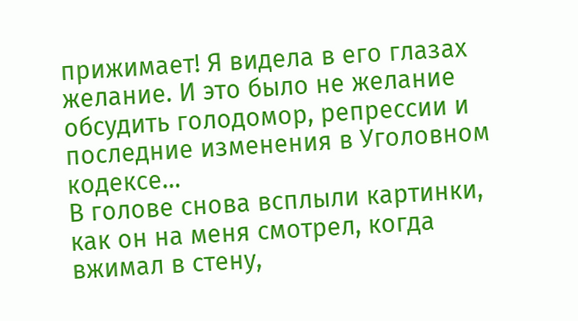прижимает! Я видела в его глазах желание. И это было не желание обсудить голодомор, репрессии и последние изменения в Уголовном кодексе…
В голове снова всплыли картинки, как он на меня смотрел, когда вжимал в стену,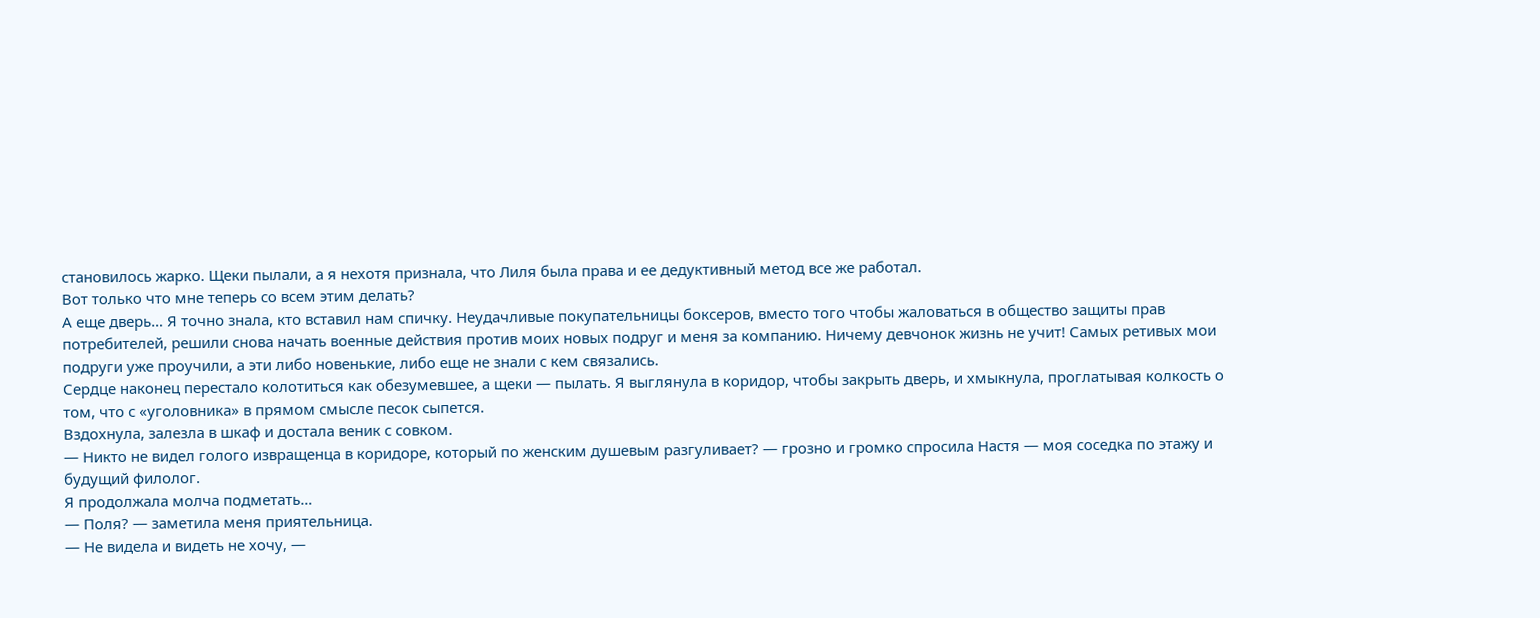становилось жарко. Щеки пылали, а я нехотя признала, что Лиля была права и ее дедуктивный метод все же работал.
Вот только что мне теперь со всем этим делать?
А еще дверь… Я точно знала, кто вставил нам спичку. Неудачливые покупательницы боксеров, вместо того чтобы жаловаться в общество защиты прав потребителей, решили снова начать военные действия против моих новых подруг и меня за компанию. Ничему девчонок жизнь не учит! Самых ретивых мои подруги уже проучили, а эти либо новенькие, либо еще не знали с кем связались.
Сердце наконец перестало колотиться как обезумевшее, а щеки — пылать. Я выглянула в коридор, чтобы закрыть дверь, и хмыкнула, проглатывая колкость о том, что с «уголовника» в прямом смысле песок сыпется.
Вздохнула, залезла в шкаф и достала веник с совком.
— Никто не видел голого извращенца в коридоре, который по женским душевым разгуливает? — грозно и громко спросила Настя — моя соседка по этажу и будущий филолог.
Я продолжала молча подметать…
— Поля? — заметила меня приятельница.
— Не видела и видеть не хочу, —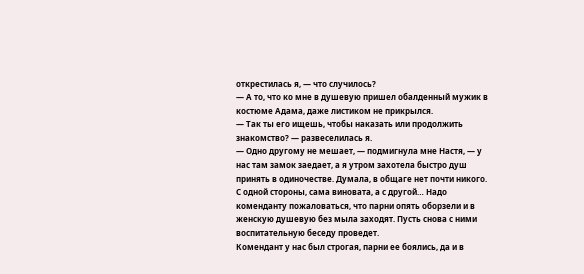открестилась я, — что случилось?
— А то, что ко мне в душевую пришел обалденный мужик в костюме Адама, даже листиком не прикрылся.
— Так ты его ищешь, чтобы наказать или продолжить знакомство? — развеселилась я.
— Одно другому не мешает, — подмигнула мне Настя, — у нас там замок заедает, а я утром захотела быстро душ принять в одиночестве. Думала, в общаге нет почти никого. С одной стороны, сама виновата, а с другой… Надо коменданту пожаловаться, что парни опять оборзели и в женскую душевую без мыла заходят. Пусть снова с ними воспитательную беседу проведет.
Комендант у нас был строгая, парни ее боялись, да и в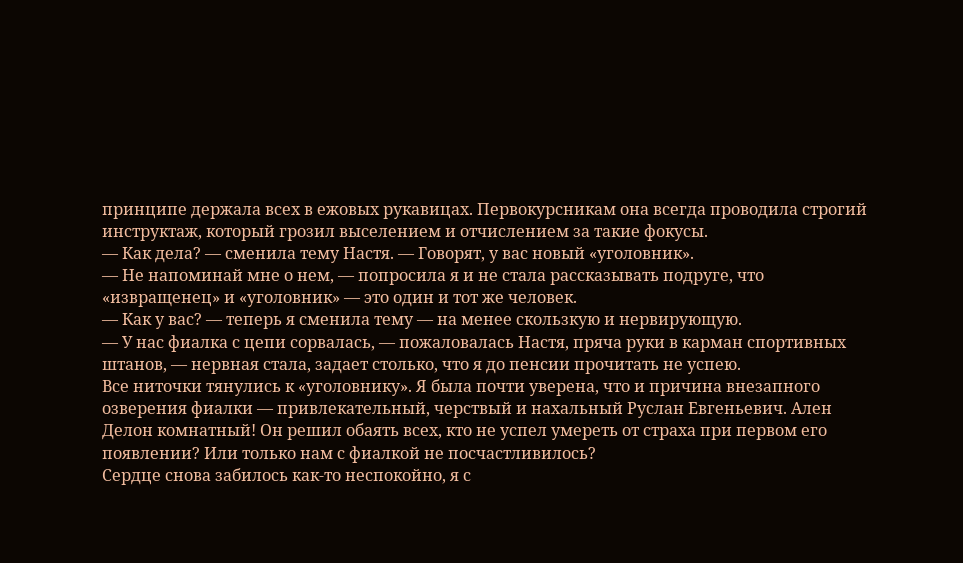принципе держала всех в ежовых рукавицах. Первокурсникам она всегда проводила строгий инструктаж, который грозил выселением и отчислением за такие фокусы.
— Как дела? — сменила тему Настя. — Говорят, у вас новый «уголовник».
— Не напоминай мне о нем, — попросила я и не стала рассказывать подруге, что «извращенец» и «уголовник» — это один и тот же человек.
— Как у вас? — теперь я сменила тему — на менее скользкую и нервирующую.
— У нас фиалка с цепи сорвалась, — пожаловалась Настя, пряча руки в карман спортивных штанов, — нервная стала, задает столько, что я до пенсии прочитать не успею.
Все ниточки тянулись к «уголовнику». Я была почти уверена, что и причина внезапного озверения фиалки — привлекательный, черствый и нахальный Руслан Евгеньевич. Ален Делон комнатный! Он решил обаять всех, кто не успел умереть от страха при первом его появлении? Или только нам с фиалкой не посчастливилось?
Сердце снова забилось как-то неспокойно, я с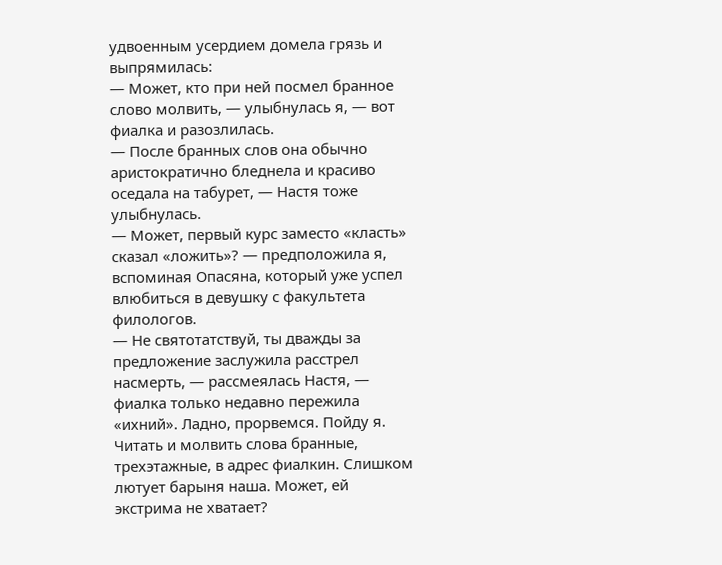удвоенным усердием домела грязь и выпрямилась:
— Может, кто при ней посмел бранное слово молвить, — улыбнулась я, — вот фиалка и разозлилась.
— После бранных слов она обычно аристократично бледнела и красиво оседала на табурет, — Настя тоже улыбнулась.
— Может, первый курс заместо «класть» сказал «ложить»? — предположила я, вспоминая Опасяна, который уже успел влюбиться в девушку с факультета филологов.
— Не святотатствуй, ты дважды за предложение заслужила расстрел насмерть, — рассмеялась Настя, — фиалка только недавно пережила «ихний». Ладно, прорвемся. Пойду я. Читать и молвить слова бранные, трехэтажные, в адрес фиалкин. Слишком лютует барыня наша. Может, ей экстрима не хватает?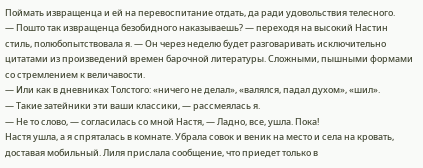Поймать извращенца и ей на перевоспитание отдать, да ради удовольствия телесного.
— Пошто так извращенца безобидного наказываешь? — переходя на высокий Настин стиль, полюбопытствовала я. — Он через неделю будет разговаривать исключительно цитатами из произведений времен барочной литературы. Сложными, пышными формами со стремлением к величавости.
— Или как в дневниках Толстого: «ничего не делал», «валялся, падал духом», «шил».
— Такие затейники эти ваши классики, — рассмеялась я.
— Не то слово, — согласилась со мной Настя, — Ладно, все, ушла. Пока!
Настя ушла, а я спряталась в комнате. Убрала совок и веник на место и села на кровать, доставая мобильный. Лиля прислала сообщение, что приедет только в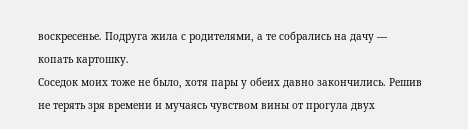воскресенье. Подруга жила с родителями, а те собрались на дачу — копать картошку.
Соседок моих тоже не было, хотя пары у обеих давно закончились. Решив не терять зря времени и мучаясь чувством вины от прогула двух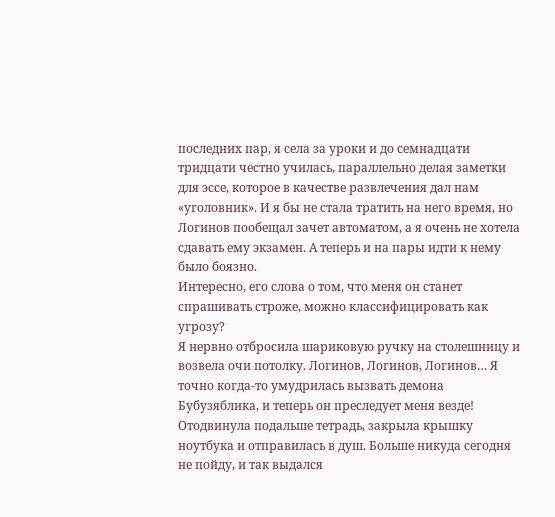последних пар, я села за уроки и до семнадцати тридцати честно училась, параллельно делая заметки для эссе, которое в качестве развлечения дал нам «уголовник». И я бы не стала тратить на него время, но Логинов пообещал зачет автоматом, а я очень не хотела сдавать ему экзамен. А теперь и на пары идти к нему было боязно.
Интересно, его слова о том, что меня он станет спрашивать строже, можно классифицировать как угрозу?
Я нервно отбросила шариковую ручку на столешницу и возвела очи потолку. Логинов, Логинов, Логинов… Я точно когда-то умудрилась вызвать демона Бубузяблика, и теперь он преследует меня везде!
Отодвинула подальше тетрадь, закрыла крышку ноутбука и отправилась в душ. Больше никуда сегодня не пойду, и так выдался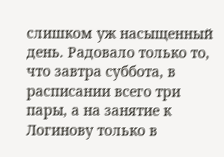слишком уж насыщенный день. Радовало только то, что завтра суббота, в расписании всего три пары, а на занятие к Логинову только в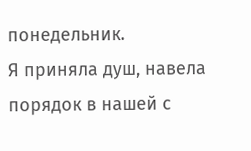понедельник.
Я приняла душ, навела порядок в нашей с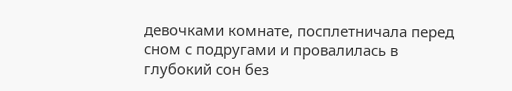девочками комнате, посплетничала перед сном с подругами и провалилась в глубокий сон без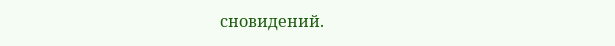сновидений.